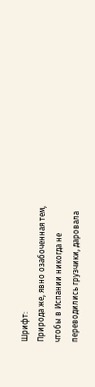Шрифт:
Природа же, явно озабоченная тем, чтобы в Испании никогда не переводились грузчики, даровала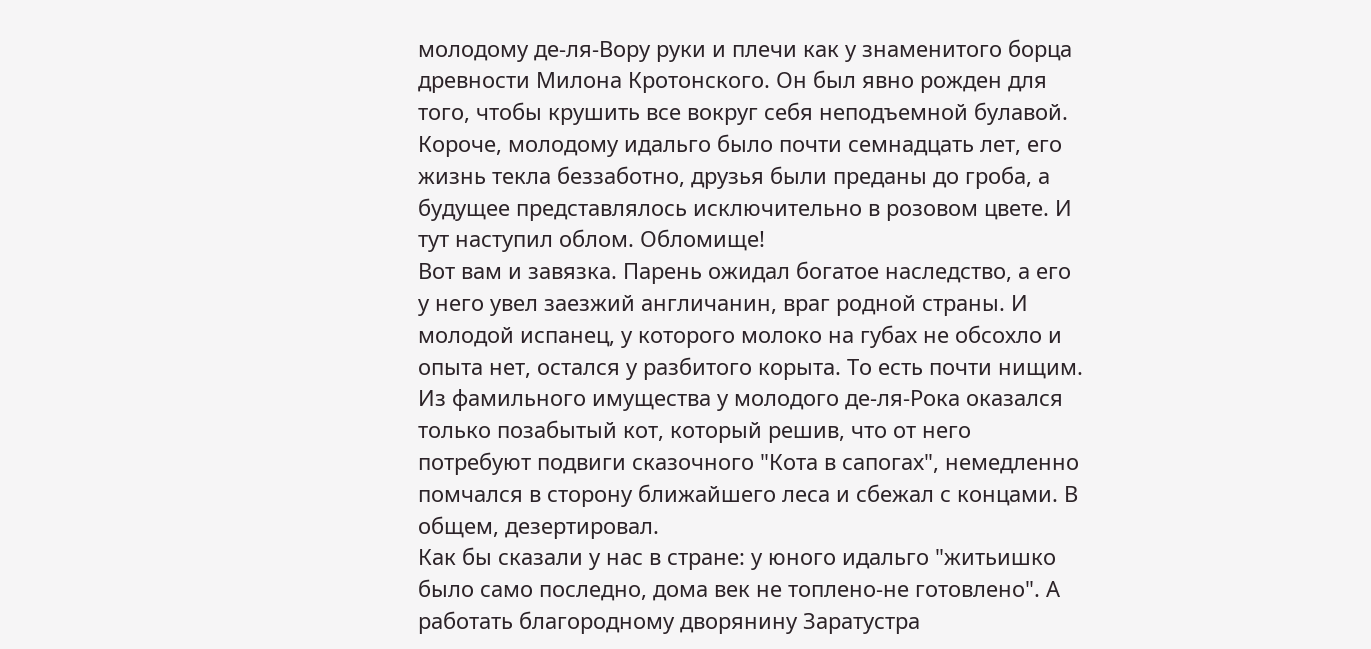молодому де-ля-Вору руки и плечи как у знаменитого борца древности Милона Кротонского. Он был явно рожден для того, чтобы крушить все вокруг себя неподъемной булавой. Короче, молодому идальго было почти семнадцать лет, его жизнь текла беззаботно, друзья были преданы до гроба, а будущее представлялось исключительно в розовом цвете. И тут наступил облом. Обломище!
Вот вам и завязка. Парень ожидал богатое наследство, а его у него увел заезжий англичанин, враг родной страны. И молодой испанец, у которого молоко на губах не обсохло и опыта нет, остался у разбитого корыта. То есть почти нищим. Из фамильного имущества у молодого де-ля-Рока оказался только позабытый кот, который решив, что от него потребуют подвиги сказочного "Кота в сапогах", немедленно помчался в сторону ближайшего леса и сбежал с концами. В общем, дезертировал.
Как бы сказали у нас в стране: у юного идальго "житьишко было само последно, дома век не топлено-не готовлено". А работать благородному дворянину Заратустра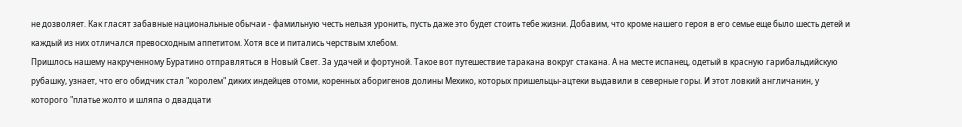не дозволяет. Как гласят забавные национальные обычаи - фамильную честь нельзя уронить, пусть даже это будет стоить тебе жизни. Добавим, что кроме нашего героя в его семье еще было шесть детей и каждый из них отличался превосходным аппетитом. Хотя все и питались черствым хлебом.
Пришлось нашему накрученному Буратино отправляться в Новый Свет. За удачей и фортуной. Такое вот путешествие таракана вокруг стакана. А на месте испанец, одетый в красную гарибальдийскую рубашку, узнает, что его обидчик стал "королем" диких индейцев отоми, коренных аборигенов долины Мехико, которых пришельцы-ацтеки выдавили в северные горы. И этот ловкий англичанин, у которого "платье жолто и шляпа о двадцати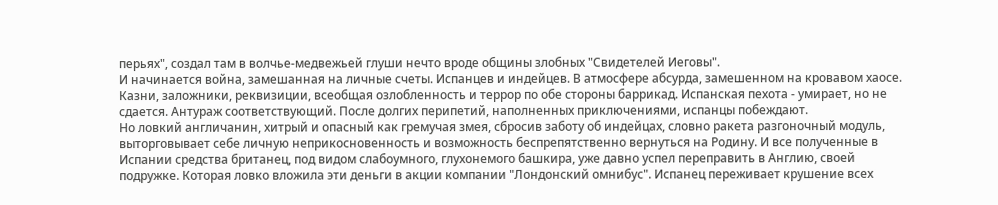перьях", создал там в волчье-медвежьей глуши нечто вроде общины злобных "Свидетелей Иеговы".
И начинается война, замешанная на личные счеты. Испанцев и индейцев. В атмосфере абсурда, замешенном на кровавом хаосе. Казни, заложники, реквизиции, всеобщая озлобленность и террор по обе стороны баррикад. Испанская пехота - умирает, но не сдается. Антураж соответствующий. После долгих перипетий, наполненных приключениями, испанцы побеждают.
Но ловкий англичанин, хитрый и опасный как гремучая змея, сбросив заботу об индейцах, словно ракета разгоночный модуль, выторговывает себе личную неприкосновенность и возможность беспрепятственно вернуться на Родину. И все полученные в Испании средства британец, под видом слабоумного, глухонемого башкира, уже давно успел переправить в Англию, своей подружке. Которая ловко вложила эти деньги в акции компании "Лондонский омнибус". Испанец переживает крушение всех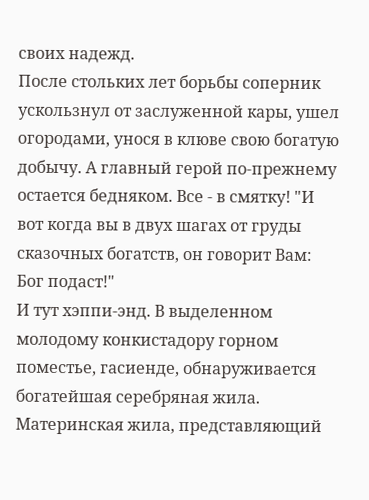своих надежд.
После стольких лет борьбы соперник ускользнул от заслуженной кары, ушел огородами, унося в клюве свою богатую добычу. А главный герой по-прежнему остается бедняком. Все - в смятку! "И вот когда вы в двух шагах от груды сказочных богатств, он говорит Вам: Бог подаст!"
И тут хэппи-энд. В выделенном молодому конкистадору горном поместье, гасиенде, обнаруживается богатейшая серебряная жила. Материнская жила, представляющий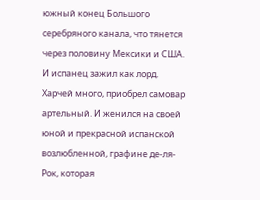южный конец Большого серебряного канала, что тянется через половину Мексики и США. И испанец зажил как лорд. Харчей много, приобрел самовар артельный. И женился на своей юной и прекрасной испанской возлюбленной, графине де-ля-Рок, которая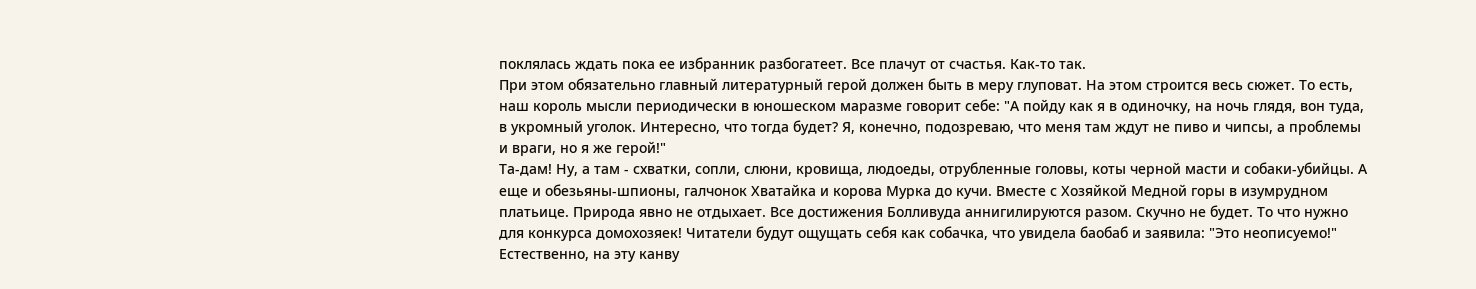поклялась ждать пока ее избранник разбогатеет. Все плачут от счастья. Как-то так.
При этом обязательно главный литературный герой должен быть в меру глуповат. На этом строится весь сюжет. То есть, наш король мысли периодически в юношеском маразме говорит себе: "А пойду как я в одиночку, на ночь глядя, вон туда, в укромный уголок. Интересно, что тогда будет? Я, конечно, подозреваю, что меня там ждут не пиво и чипсы, а проблемы и враги, но я же герой!"
Та-дам! Ну, а там - схватки, сопли, слюни, кровища, людоеды, отрубленные головы, коты черной масти и собаки-убийцы. А еще и обезьяны-шпионы, галчонок Хватайка и корова Мурка до кучи. Вместе с Хозяйкой Медной горы в изумрудном платьице. Природа явно не отдыхает. Все достижения Болливуда аннигилируются разом. Скучно не будет. То что нужно для конкурса домохозяек! Читатели будут ощущать себя как собачка, что увидела баобаб и заявила: "Это неописуемо!"
Естественно, на эту канву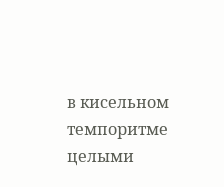в кисельном темпоритме целыми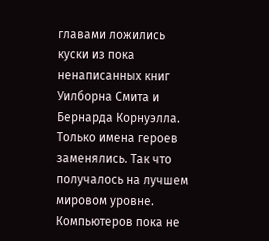главами ложились куски из пока ненаписанных книг Уилборна Смита и Бернарда Корнуэлла. Только имена героев заменялись. Так что получалось на лучшем мировом уровне.
Компьютеров пока не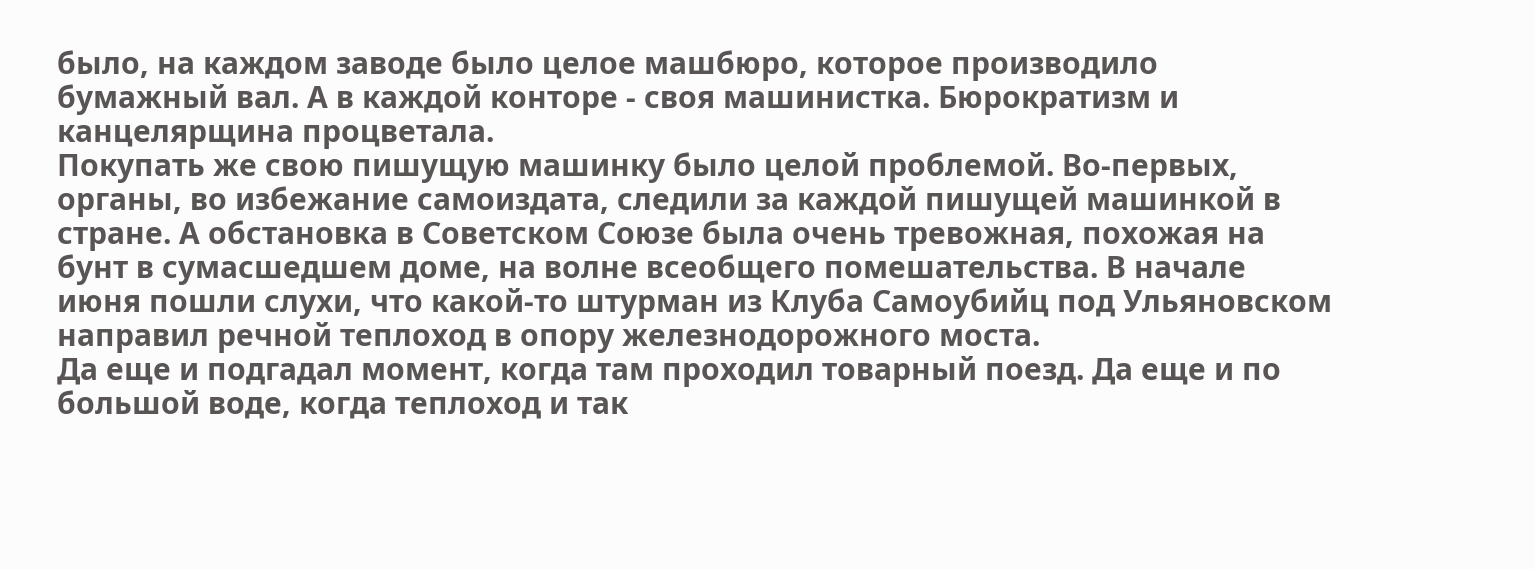было, на каждом заводе было целое машбюро, которое производило бумажный вал. А в каждой конторе - своя машинистка. Бюрократизм и канцелярщина процветала.
Покупать же свою пишущую машинку было целой проблемой. Во-первых, органы, во избежание самоиздата, следили за каждой пишущей машинкой в стране. А обстановка в Советском Союзе была очень тревожная, похожая на бунт в сумасшедшем доме, на волне всеобщего помешательства. В начале июня пошли слухи, что какой-то штурман из Клуба Самоубийц под Ульяновском направил речной теплоход в опору железнодорожного моста.
Да еще и подгадал момент, когда там проходил товарный поезд. Да еще и по большой воде, когда теплоход и так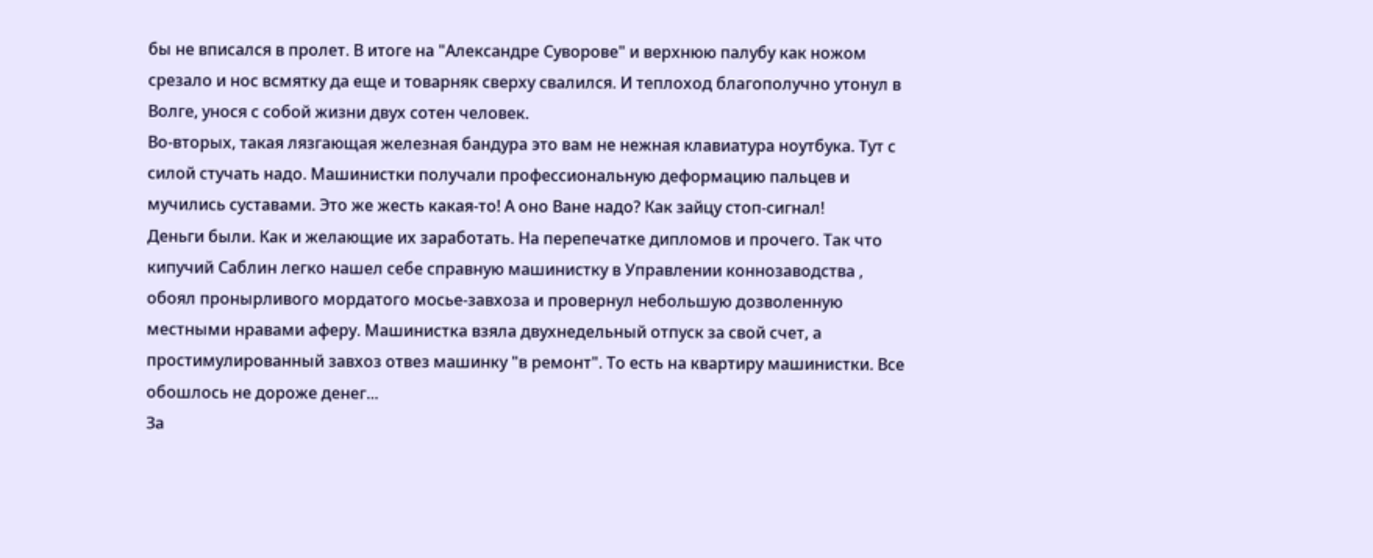бы не вписался в пролет. В итоге на "Александре Суворове" и верхнюю палубу как ножом срезало и нос всмятку да еще и товарняк сверху свалился. И теплоход благополучно утонул в Волге, унося с собой жизни двух сотен человек.
Во-вторых, такая лязгающая железная бандура это вам не нежная клавиатура ноутбука. Тут с силой стучать надо. Машинистки получали профессиональную деформацию пальцев и мучились суставами. Это же жесть какая-то! А оно Ване надо? Как зайцу стоп-сигнал!
Деньги были. Как и желающие их заработать. На перепечатке дипломов и прочего. Так что кипучий Саблин легко нашел себе справную машинистку в Управлении коннозаводства , обоял пронырливого мордатого мосье-завхоза и провернул небольшую дозволенную местными нравами аферу. Машинистка взяла двухнедельный отпуск за свой счет, а простимулированный завхоз отвез машинку "в ремонт". То есть на квартиру машинистки. Все обошлось не дороже денег...
За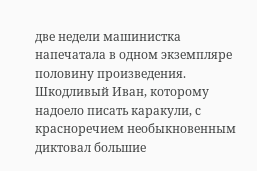две недели машинистка напечатала в одном экземпляре половину произведения. Шкодливый Иван, которому надоело писать каракули, с красноречием необыкновенным диктовал большие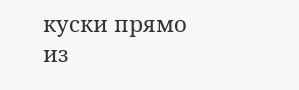куски прямо из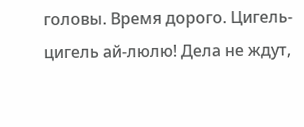головы. Время дорого. Цигель-цигель ай-люлю! Дела не ждут,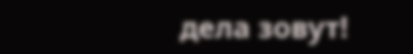дела зовут!